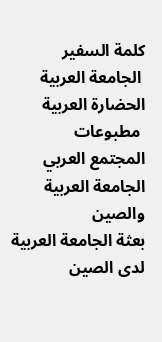كلمة السفير
 الجامعة العربية
الحضارة العربية
 مطبوعات
المجتمع العربي
الجامعة العربية والصين
بعثة الجامعة العربية لدى الصين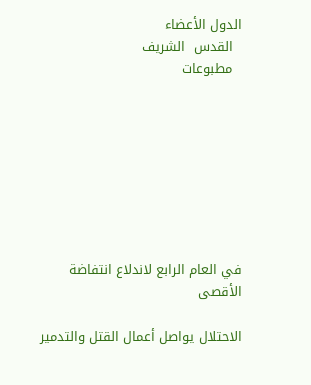الدول الأعضاء
  القدس  الشريف
  مطبوعات








في العام الرابع لاندلاع انتفاضة الأقصى

الاحتلال يواصل أعمال القتل والتدمير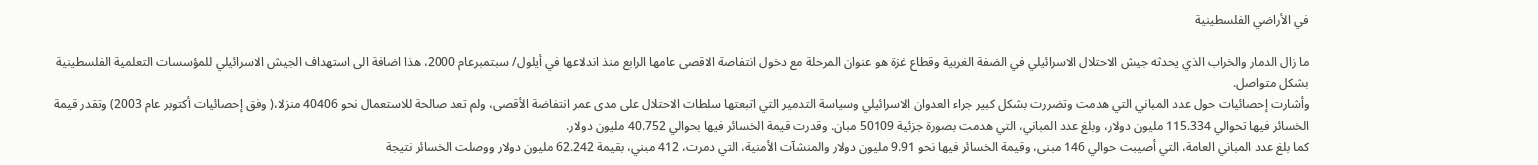في الأراضي الفلسطينية

ما زال الدمار والخراب الذي يحدثه جيش الاحتلال الاسرائيلي في الضفة الغربية وقطاع غزة هو عنوان المرحلة مع دخول انتفاصة الاقصى عامها الرابع منذ اندلاعها في أيلول/ سبتمبرعام 2000، هذا اضافة الى استهداف الجيش الاسرائيلي للمؤسسات التعلمية الفلسطينية بشكل متواصل.
وأشارت إحصائيات حول عدد المباني التي هدمت وتضررت بشكل كبير جراء العدوان الاسرائيلي وسياسة التدمير التي اتبعتها سلطات الاحتلال على مدى عمر انتفاضة الأقصى، ولم تعد صالحة للاستعمال نحو 40406 منزلا،( وفق إحصائيات أكتوبر عام 2003) وتقدر قيمة الخسائر فيها تحوالي 115.334 مليون دولار، وبلغ عدد المباني، التي هدمت بصورة جزئية 50109 مبان. وقدرت قيمة الخسائر فيها بحوالي 40.752 مليون دولار.
كما بلغ عدد المباني العامة، التي أصيبت حوالي 146 مبنى، وقيمة الخسائر فيها نحو 9.91 مليون دولار والمنشآت الأمنية، التي دمرت، 412 مبني، بقيمة 62.242 مليون دولار ووصلت الخسائر نتيجة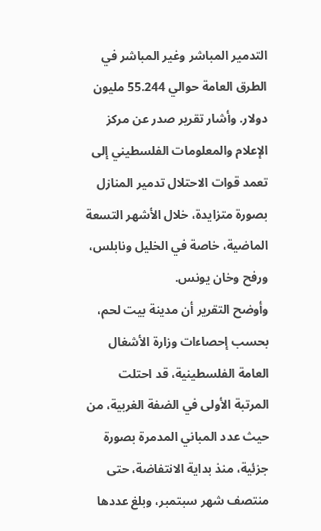التدمير المباشر وغير المباشر في الطرق العامة حوالي 55.244 مليون دولار. وأشار تقرير صدر عن مركز الإعلام والمعلومات الفلسطيني إلى تعمد قوات الاحتلال تدمير المنازل بصورة متزايدة، خلال الأشهر التسعة الماضية، خاصة في الخليل ونابلس، ورفح وخان يونس.
وأوضح التقرير أن مدينة بيت لحم، بحسب إحصاءات وزارة الأشغال العامة الفلسطينية، قد احتلت المرتبة الأولى في الضفة الغربية، من حيث عدد المباني المدمرة بصورة جزئية، منذ بداية الانتفاضة، حتى منتصف شهر سبتمبر، وبلغ عددها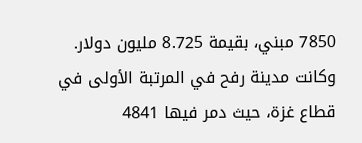7850 مبني، بقيمة 8.725 مليون دولار. وكانت مدينة رفح في المرتبة الأولى في قطاع غزة، حيث دمر فيها 4841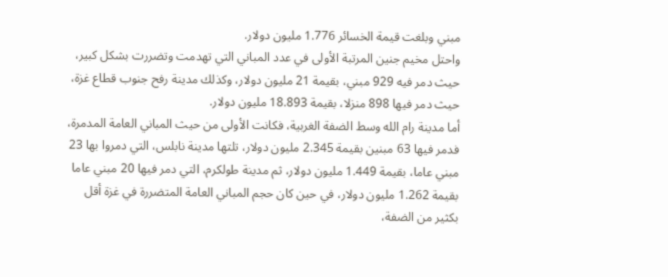مبني وبلغت قيمة الخسائر 1.776 مليون دولار.
واحتل مخيم جنين المرتبة الأولى في عدد المباني التي تهدمت وتضررت بشكل كبير، حيث دمر فيه 929 مبني، بقيمة 21 مليون دولار، وكذلك مدينة رفح جنوب قطاع غزة، حيث دمر فيها 898 منزلا، بقيمة 18.893 مليون دولار.
أما مدينة رام الله وسط الضفة الغربية، فكانت الأولى من حيث المباني العامة المدمرة، فدمر فيها 63 مبنين بقيمة 2.345 مليون دولار، تلتها مدينة نابلس، التي دمروا بها 23 مبني عاما، بقيمة 1.449 مليون دولار، ثم مدينة طولكرم، التي دمر فيها 20 مبني عاما بقيمة 1.262 مليون دولار، في حين كان حجم المباني العامة المتضررة في غزة أقل بكثير من الضفة،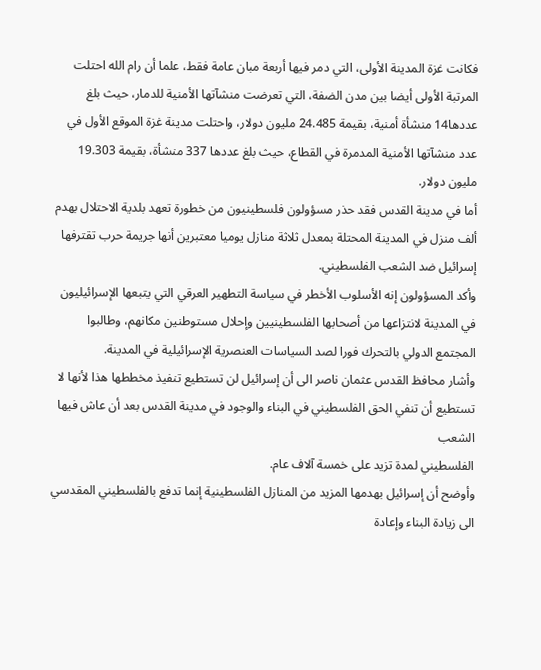فكانت غزة المدينة الأولى، التي دمر فيها أربعة مبان عامة فقط، علما أن رام الله احتلت المرتبة الأولى أيضا بين مدن الضفة، التي تعرضت منشآتها الأمنية للدمار، حيث بلغ عددها14 منشأة أمنية، بقيمة 24.485 مليون دولار، واحتلت مدينة غزة الموقع الأول في عدد منشآتها الأمنية المدمرة في القطاع، حيث بلغ عددها 337 منشأة، بقيمة 19.303 مليون دولار.
أما في مدينة القدس فقد حذر مسؤولون فلسطينيون من خطورة تعهد بلدية الاحتلال بهدم ألف منزل في المدينة المحتلة بمعدل ثلاثة منازل يوميا معتبرين أنها جريمة حرب تقترفها إسرائيل ضد الشعب الفلسطيني.
وأكد المسؤولون إنه الأسلوب الأخطر في سياسة التطهير العرقي التي يتبعها الإسرائيليون في المدينة لانتزاعها من أصحابها الفلسطينيين وإحلال مستوطنين مكانهم، وطالبوا المجتمع الدولي بالتحرك فورا لصد السياسات العنصرية الإسرائيلية في المدينة.
وأشار محافظ القدس عثمان ناصر الى أن إسرائيل لن تستطيع تنفيذ مخططها هذا لأنها لا تستطيع أن تنفي الحق الفلسطيني في البناء والوجود في مدينة القدس بعد أن عاش فيها الشعب
الفلسطيني لمدة تزيد على خمسة آلاف عام.
وأوضح أن إسرائيل بهدمها المزيد من المنازل الفلسطينية إنما تدفع بالفلسطيني المقدسي الى زيادة البناء وإعادة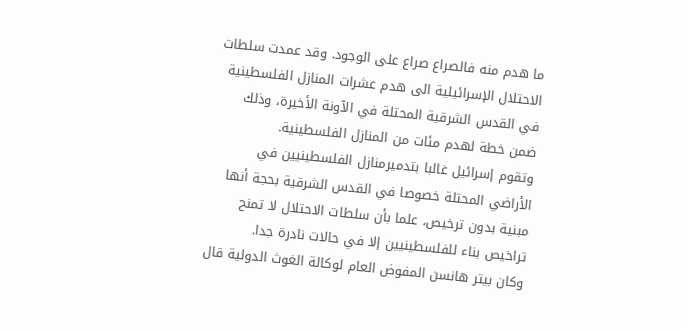ما هدم منه فالصراع صراع على الوجود. وقد عمدت سلطات الاحتلال الإسرائيلية الى هدم عشرات المنازل الفلسطينية في القدس الشرقية المحتلة في الآونة الأخيرة، وذلك ضمن خطة لهدم مئات من المنازل الفلسطينية.
وتقوم إسرائيل غالبا بتدميرمنازل الفلسطينيين في الأراضي المحتلة خصوصا في القدس الشرقية بحجة أنها مبنية بدون ترخيص، علما بأن سلطات الاحتلال لا تمنح تراخيص بناء للفلسطينيين إلا في حالات نادرة جدا.
وكان بيتر هانسن المفوض العام لوكالة الغوث الدولية قال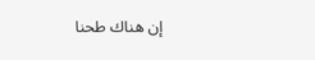إن هناك طحنا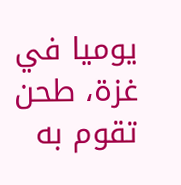يوميا في غزة، طحن تقوم به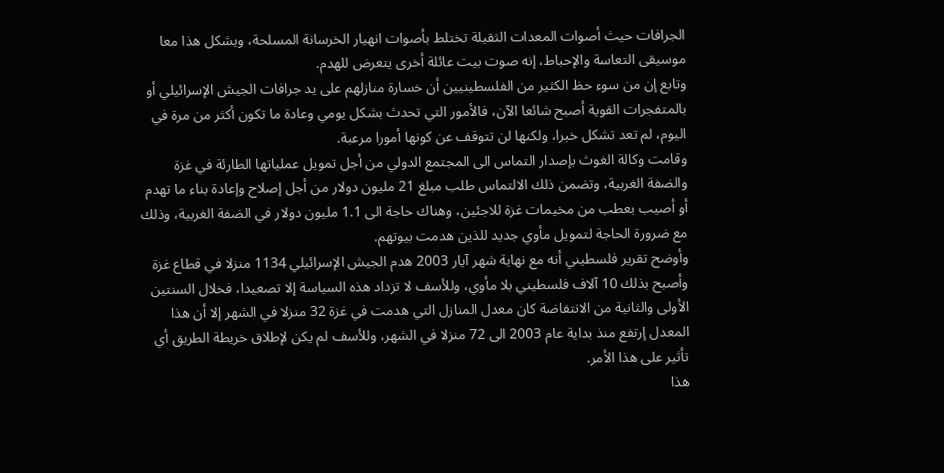الجرافات حيث أصوات المعدات الثقيلة تختلط بأصوات انهيار الخرسانة المسلحة، ويشكل هذا معا موسيقى التعاسة والإحباط، إنه صوت بيت عائلة أخرى يتعرض للهدم.
وتابع إن من سوء حظ الكثير من الفلسطينيين أن خسارة منازلهم على يد جرافات الجيش الإسرائيلي أو بالمتفجرات القوية أصبح شائعا الآن، فالأمور التي تحدث بشكل يومي وعادة ما تكون أكثر من مرة في اليوم، لم تعد تشكل خبرا، ولكنها لن تتوقف عن كونها أمورا مرعبة.
وقامت وكالة الغوث بإصدار التماس الى المجتمع الدولي من أجل تمويل عملياتها الطارئة في غزة والضفة الغربية، وتضمن ذلك الالتماس طلب مبلغ 21 مليون دولار من أجل إصلاح وإعادة بناء ما تهدم أو أصيب بعطب من مخيمات غزة للاجئين، وهناك حاجة الى 1.1 مليون دولار في الضفة الغربية، وذلك مع ضرورة الحاجة لتمويل مأوي جديد للذين هدمت بيوتهم.
وأوضح تقرير فلسطيني أنه مع نهاية شهر آيار 2003 هدم الجيش الإسرائيلي 1134 منزلا في قطاع غزة وأصبح بذلك 10 آلاف فلسطيني بلا مأوي، وللأسف لا تزداد هذه السياسة إلا تصعيدا، فخلال السنتين الأولى والثانية من الانتفاضة كان معدل المنازل التي هدمت في غزة 32 منزلا في الشهر إلا أن هذا المعدل إرتفع منذ بداية عام 2003 الى 72 منزلا في الشهر، وللأسف لم يكن لإطلاق خريطة الطريق أي تأثير على هذا الأمر.
هذا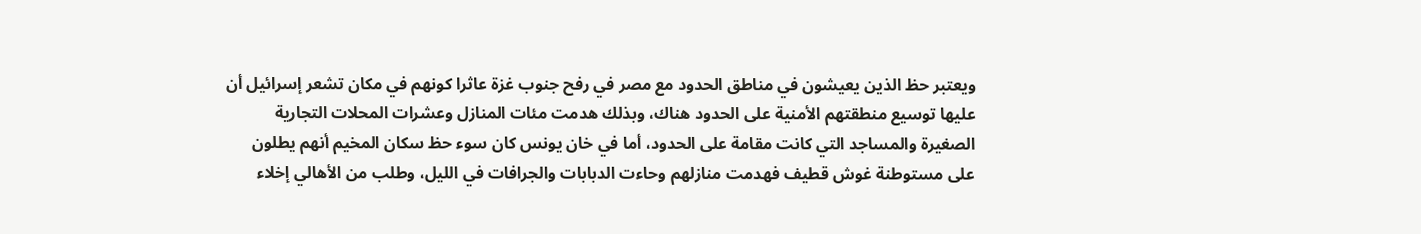ويعتبر حظ الذين يعيشون في مناطق الحدود مع مصر في رفح جنوب غزة عاثرا كونهم في مكان تشعر إسرائيل أن عليها توسيع منطقتهم الأمنية على الحدود هناك، وبذلك هدمت مئات المنازل وعشرات المحلات التجارية الصغيرة والمساجد التي كانت مقامة على الحدود، أما في خان يونس كان سوء حظ سكان المخيم أنهم يطلون على مستوطنة غوش قطيف فهدمت منازلهم وحاءت الدبابات والجرافات في الليل، وطلب من الأهالي إخلاء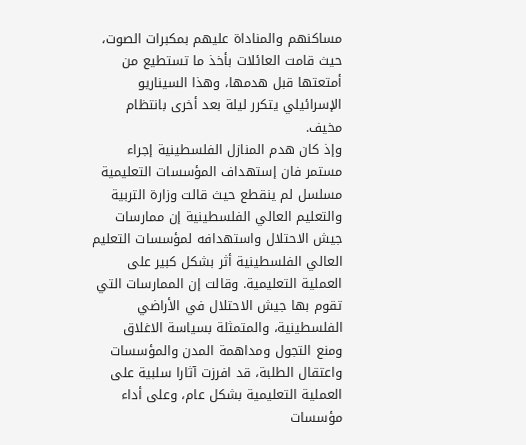مساكنهم والمناداة عليهم بمكبرات الصوت، حيث قامت العائلات بأخذ ما تستطيع من أمتعتها قبل هدمها، وهذا السيناريو الإسرائيلي يتكرر ليلة بعد أخرى بانتظام مخيف.
وإذ كان هدم المنازل الفلسطينية إجراء مستمر فان إستهداف المؤسسات التعليمية مسلسل لم ينقطع حيث قالت وزارة التربية والتعليم العالي الفلسطينية إن ممارسات جيش الاحتلال واستهدافه لمؤسسات التعليم العالي الفلسطينية أثر بشكل كبير على العملية التعليمية. وقالت إن الممارسات التي تقوم بها جيش الاحتلال في الأراضي الفلسطينية، والمتمثلة بسياسة الاغلاق ومنع التجول ومداهمة المدن والمؤسسات واعتقال الطلبة، قد افرزت آثارا سلبية على العملية التعليمية بشكل عام، وعلى أداء مؤسسات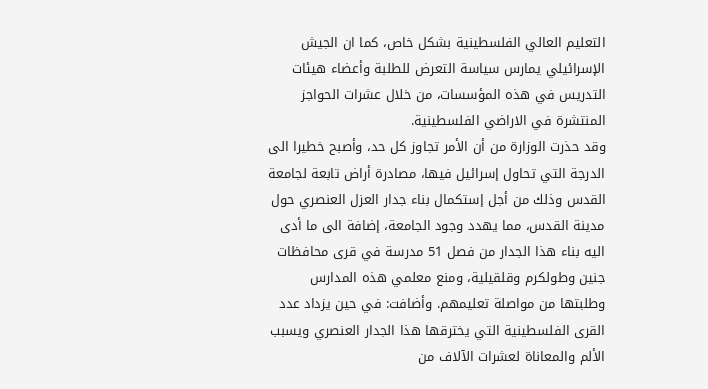التعليم العالي الفلسطينية بشكل خاص، كما ان الجيش الإسرائيلي يمارس سياسة التعرض للطلبة وأعضاء هيئات التدريس في هذه المؤسسات، من خلال عشرات الحواجز المنتشرة في الاراضي الفلسطينية.
وقد حذرت الوزارة من أن الأمر تجاوز كل حد، وأصبح خطيرا الى الدرجة التي تحاول إسرائيل فيها، مصادرة أراض تابعة لجامعة القدس وذلك من أجل إستكمال بناء جدار العزل العنصري حول مدينة القدس، مما يهدد وجود الجامعة، إضافة الى ما أدى اليه بناء هذا الجدار من فصل 51 مدرسة في قرى محافظات جنين وطولكرم وقلقيلية، ومنع معلمي هذه المدارس وطلبتها من مواصلة تعليمهم. وأضافت: في حين يزداد عدد القرى الفلسطينية التي يخترقها هذا الجدار العنصري ويسبب الألم والمعاناة لعشرات الآلاف من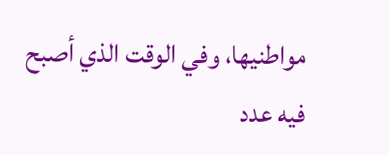مواطنيها، وفي الوقت الذي أصبح فيه عدد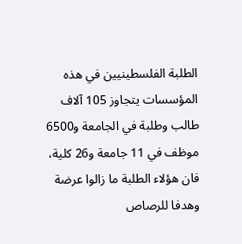الطلبة الفلسطينيين في هذه المؤسسات يتجاوز 105 آلاف طالب وطلبة في الجامعة و6500 موظف في 11 جامعة و26 كلية، فان هؤلاء الطلبة ما زالوا عرضة وهدفا للرصاص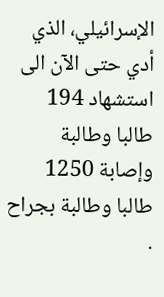الإسرائيلي، الذي أدي حتى الآن الى استشهاد 194 طالبا وطالبة وإصابة 1250 طالبا وطالبة بجراح
.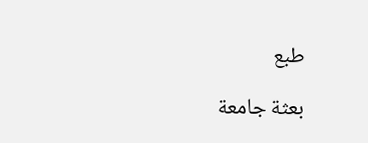طبع

بعثة جامعة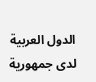الدول العربية لدى جمهورية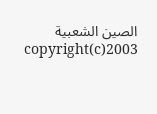الصين الشعبية copyright(c)2003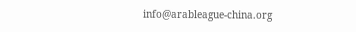info@arableague-china.org